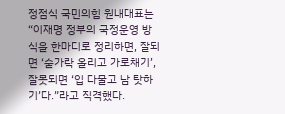정점식 국민의힘 원내대표는 “이재명 정부의 국정운영 방식을 한마디로 정리하면, 잘되면 ‘숟가락 올리고 가로채기’, 잘못되면 ‘입 다물고 남 탓하기’다.”라고 직격했다.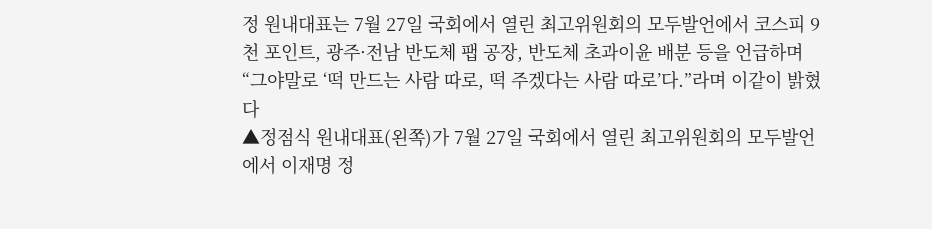정 원내대표는 7월 27일 국회에서 열린 최고위원회의 모두발언에서 코스피 9천 포인트, 광주·전남 반도체 팹 공장, 반도체 초과이윤 배분 등을 언급하며 “그야말로 ‘떡 만드는 사람 따로, 떡 주겠다는 사람 따로’다.”라며 이같이 밝혔다
▲정점식 원내대표(왼쪽)가 7월 27일 국회에서 열린 최고위원회의 모두발언에서 이재명 정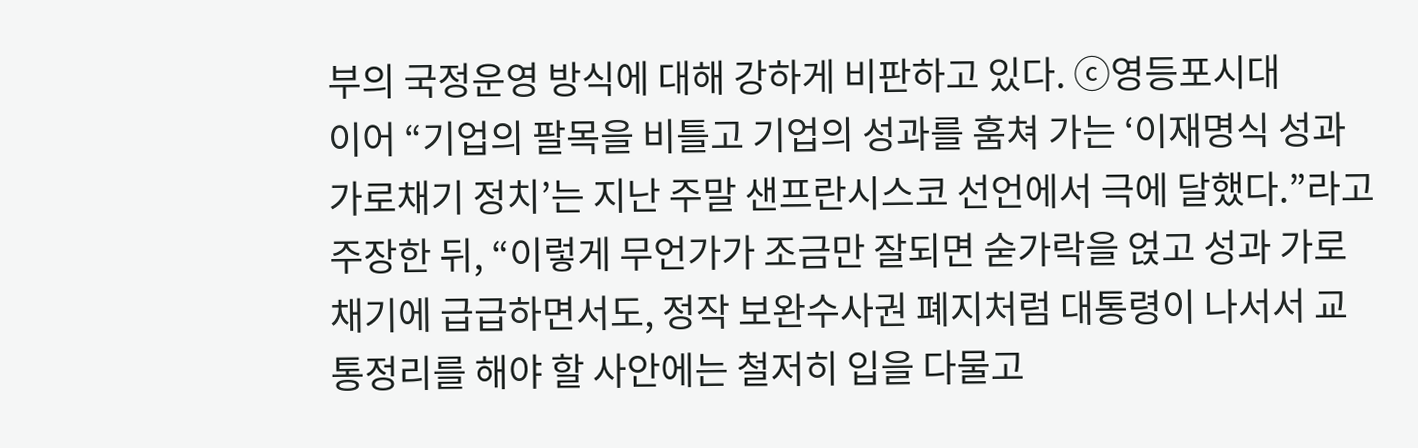부의 국정운영 방식에 대해 강하게 비판하고 있다. ⓒ영등포시대
이어 “기업의 팔목을 비틀고 기업의 성과를 훔쳐 가는 ‘이재명식 성과 가로채기 정치’는 지난 주말 샌프란시스코 선언에서 극에 달했다.”라고 주장한 뒤, “이렇게 무언가가 조금만 잘되면 숟가락을 얹고 성과 가로채기에 급급하면서도, 정작 보완수사권 폐지처럼 대통령이 나서서 교통정리를 해야 할 사안에는 철저히 입을 다물고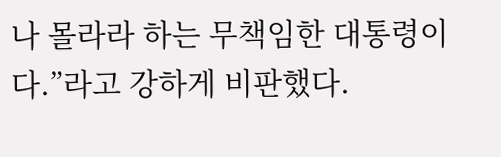나 몰라라 하는 무책임한 대통령이다.”라고 강하게 비판했다.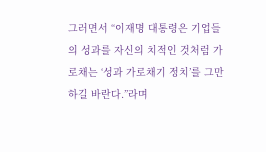그러면서 “이재명 대통령은 기업들의 성과를 자신의 치적인 것처럼 가로채는 ‘성과 가로채기 정치’를 그만하길 바란다.”라며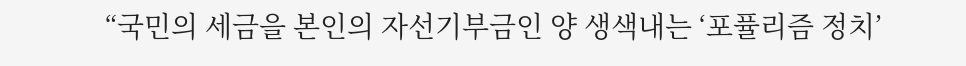“국민의 세금을 본인의 자선기부금인 양 생색내는 ‘포퓰리즘 정치’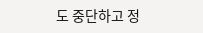도 중단하고 정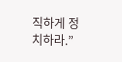직하게 정치하라.”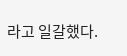라고 일갈했다.